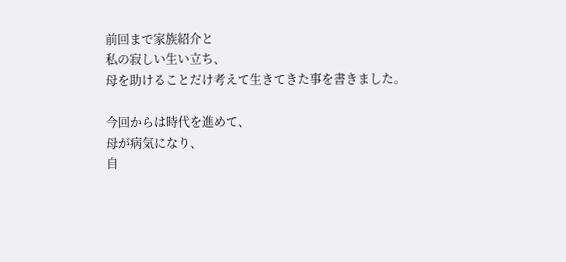前回まで家族紹介と
私の寂しい生い立ち、
母を助けることだけ考えて生きてきた事を書きました。

今回からは時代を進めて、
母が病気になり、
自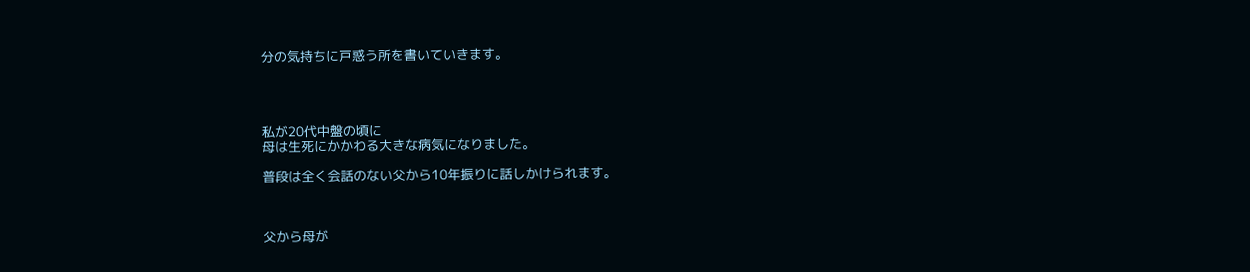分の気持ちに戸惑う所を書いていきます。




私が20代中盤の頃に
母は生死にかかわる大きな病気になりました。

普段は全く会話のない父から10年振りに話しかけられます。



父から母が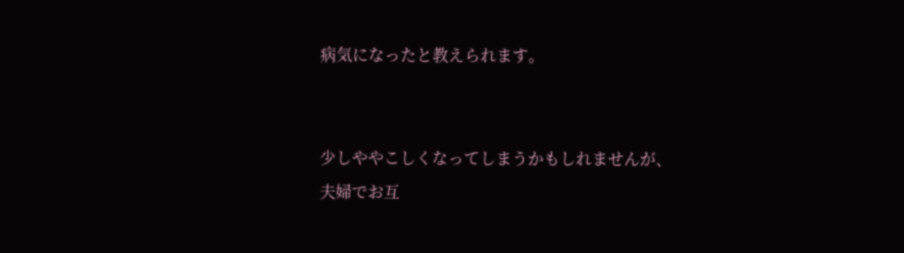病気になったと教えられます。


少しややこしくなってしまうかもしれませんが、
夫婦でお互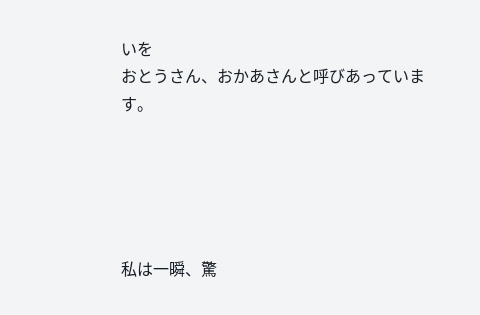いを
おとうさん、おかあさんと呼びあっています。





私は一瞬、驚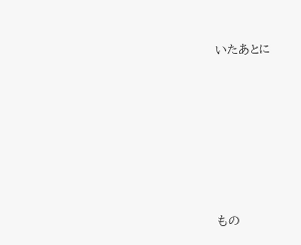いたあとに










もの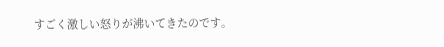すごく激しい怒りが沸いてきたのです。